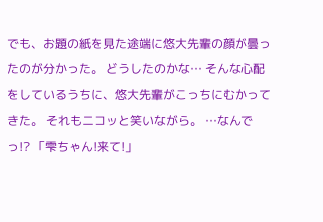でも、お題の紙を見た途端に悠大先輩の顔が曇ったのが分かった。 どうしたのかな… そんな心配をしているうちに、悠大先輩がこっちにむかってきた。 それもニコッと笑いながら。 …なんでっ!? 「雫ちゃん!来て!」